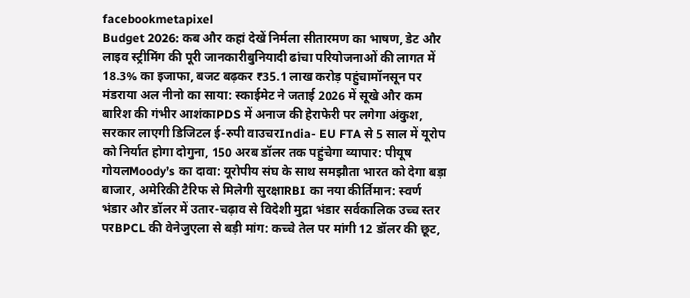facebookmetapixel
Budget 2026: कब और कहां देखें निर्मला सीतारमण का भाषण, डेट और लाइव स्ट्रीमिंग की पूरी जानकारीबुनियादी ढांचा परियोजनाओं की लागत में 18.3% का इजाफा, बजट बढ़कर ₹35.1 लाख करोड़ पहुंचामॉनसून पर मंडराया अल नीनो का साया: स्काईमेट ने जताई 2026 में सूखे और कम बारिश की गंभीर आशंकाPDS में अनाज की हेराफेरी पर लगेगा अंकुश, सरकार लाएगी डिजिटल ई-रुपी वाउचरIndia- EU FTA से 5 साल में यूरोप को निर्यात होगा दोगुना, 150 अरब डॉलर तक पहुंचेगा व्यापार: पीयूष गोयलMoody’s का दावा: यूरोपीय संघ के साथ समझौता भारत को देगा बड़ा बाजार, अमेरिकी टैरिफ से मिलेगी सुरक्षाRBI का नया कीर्तिमान: स्वर्ण भंडार और डॉलर में उतार-चढ़ाव से विदेशी मुद्रा भंडार सर्वकालिक उच्च स्तर परBPCL की वेनेजुएला से बड़ी मांग: कच्चे तेल पर मांगी 12 डॉलर की छूट,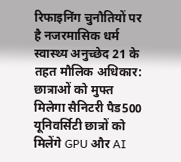रिफाइनिंग चुनौतियों पर है नजरमासिक धर्म स्वास्थ्य अनुच्छेद 21 के तहत मौलिक अधिकार: छात्राओं को मुफ्त मिलेगा सैनिटरी पैड500 यूनिवर्सिटी छात्रों को मिलेंगे GPU और AI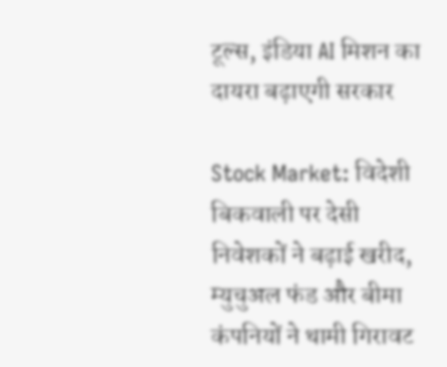टूल्स, इंडिया AI मिशन का दायरा बढ़ाएगी सरकार

Stock Market: विदेशी बिकवाली पर देसी निवेशकों ने बढ़ाई खरीद, म्युचुअल फंड और बीमा कंपनियों ने थामी गिरावट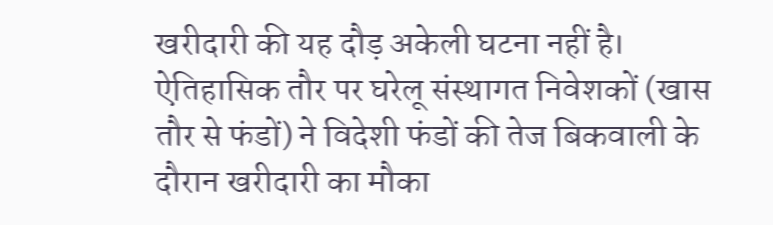खरीदारी की यह दौड़ अकेली घटना नहीं है। ऐतिहासिक तौर पर घरेलू संस्थागत निवेशकों (खास तौर से फंडों) ने विदेशी फंडों की तेज बिकवाली के दौरान खरीदारी का मौका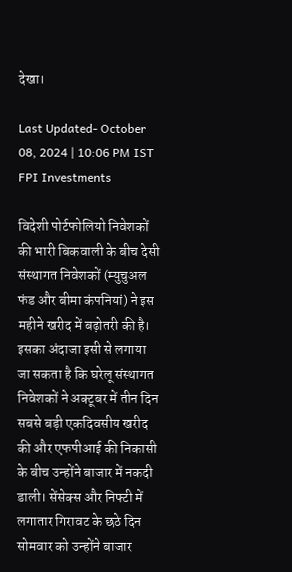देखा।

Last Updated- October 08, 2024 | 10:06 PM IST
FPI Investments

विदेशी पोर्टफोलियो निवेशकों की भारी बिकवाली के बीच देसी संस्थागत निवेशकों (म्युचुअल फंड और बीमा कंपनियां) ने इस महीने खरीद में बढ़ोतरी की है। इसका अंदाजा इसी से लगाया जा सकता है कि घरेलू संस्थागत निवेशकों ने अक्टूबर में तीन दिन सबसे बड़ी एकदिवसीय खरीद की और एफपीआई की निकासी के बीच उन्होंने बाजार में नकदी डाली। सेंसेक्स और निफ्टी में लगातार गिरावट के छठे दिन सोमवार को उन्होंने बाजार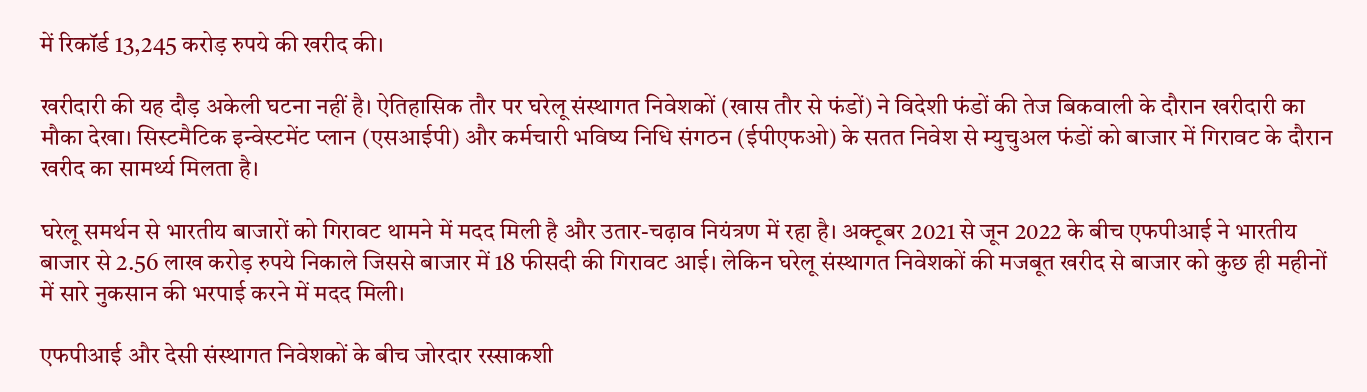में रिकॉर्ड 13,245 करोड़ रुपये की खरीद की।

खरीदारी की यह दौड़ अकेली घटना नहीं है। ऐतिहासिक तौर पर घरेलू संस्थागत निवेशकों (खास तौर से फंडों) ने विदेशी फंडों की तेज बिकवाली के दौरान खरीदारी का मौका देखा। सिस्टमैटिक इन्वेस्टमेंट प्लान (एसआईपी) और कर्मचारी भविष्य निधि संगठन (ईपीएफओ) के सतत निवेश से म्युचुअल फंडों को बाजार में गिरावट के दौरान खरीद का सामर्थ्य मिलता है।

घरेलू समर्थन से भारतीय बाजारों को गिरावट थामने में मदद मिली है और उतार-चढ़ाव नियंत्रण में रहा है। अक्टूबर 2021 से जून 2022 के बीच एफपीआई ने भारतीय बाजार से 2.56 लाख करोड़ रुपये निकाले जिससे बाजार में 18 फीसदी की गिरावट आई। लेकिन घरेलू संस्थागत निवेशकों की मजबूत खरीद से बाजार को कुछ ही महीनों में सारे नुकसान की भरपाई करने में मदद मिली।

एफपीआई और देसी संस्थागत निवेशकों के बीच जोरदार रस्साकशी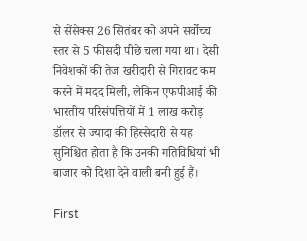से सेंसेक्स 26 सितंबर को अपने सर्वोच्च स्तर से 5 फीसदी पीछे चला गया था। देसी निवेशकों की तेज खरीदारी से गिरावट कम करने में मदद मिली, लेकिन एफपीआई की भारतीय परिसंपत्तियों में 1 लाख करोड़ डॉलर से ज्यादा की हिस्सेदारी से यह सुनिश्चित होता है कि उनकी गतिविधियां भी बाजार को दिशा देने वाली बनी हुई हैं।

First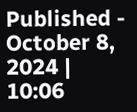Published - October 8, 2024 | 10:06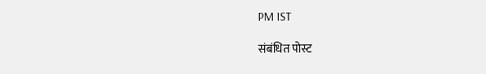PM IST

संबंधित पोस्ट